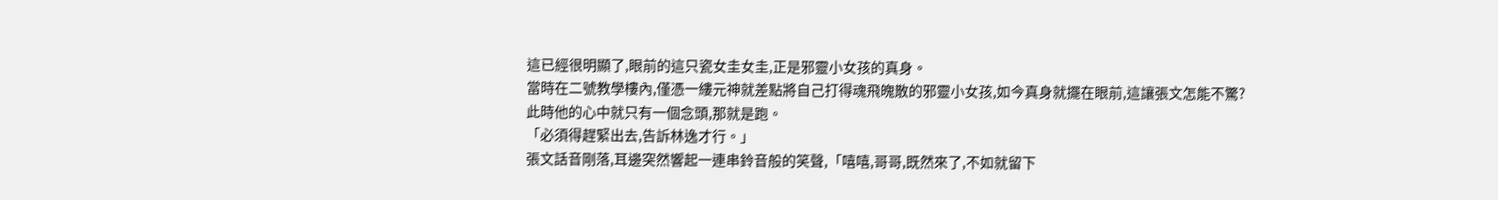這已經很明顯了,眼前的這只瓷女圭女圭,正是邪靈小女孩的真身。
當時在二號教學樓內,僅憑一縷元神就差點將自己打得魂飛魄散的邪靈小女孩,如今真身就擺在眼前,這讓張文怎能不驚?
此時他的心中就只有一個念頭,那就是跑。
「必須得趕緊出去,告訴林逸才行。」
張文話音剛落,耳邊突然響起一連串鈴音般的笑聲,「嘻嘻,哥哥,既然來了,不如就留下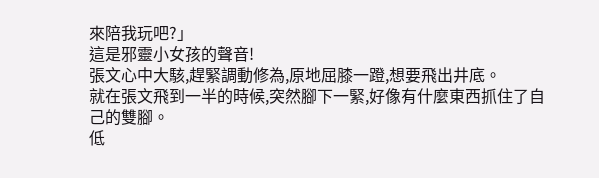來陪我玩吧?」
這是邪靈小女孩的聲音!
張文心中大駭,趕緊調動修為,原地屈膝一蹬,想要飛出井底。
就在張文飛到一半的時候,突然腳下一緊,好像有什麼東西抓住了自己的雙腳。
低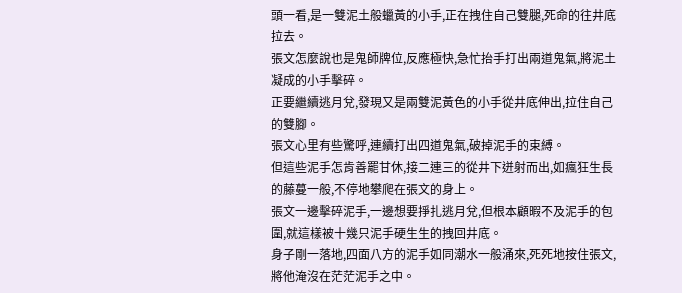頭一看,是一雙泥土般蠟黃的小手,正在拽住自己雙腿,死命的往井底拉去。
張文怎麼說也是鬼師牌位,反應極快,急忙抬手打出兩道鬼氣,將泥土凝成的小手擊碎。
正要繼續逃月兌,發現又是兩雙泥黃色的小手從井底伸出,拉住自己的雙腳。
張文心里有些驚呼,連續打出四道鬼氣,破掉泥手的束縛。
但這些泥手怎肯善罷甘休,接二連三的從井下迸射而出,如瘋狂生長的藤蔓一般,不停地攀爬在張文的身上。
張文一邊擊碎泥手,一邊想要掙扎逃月兌,但根本顧暇不及泥手的包圍,就這樣被十幾只泥手硬生生的拽回井底。
身子剛一落地,四面八方的泥手如同潮水一般涌來,死死地按住張文,將他淹沒在茫茫泥手之中。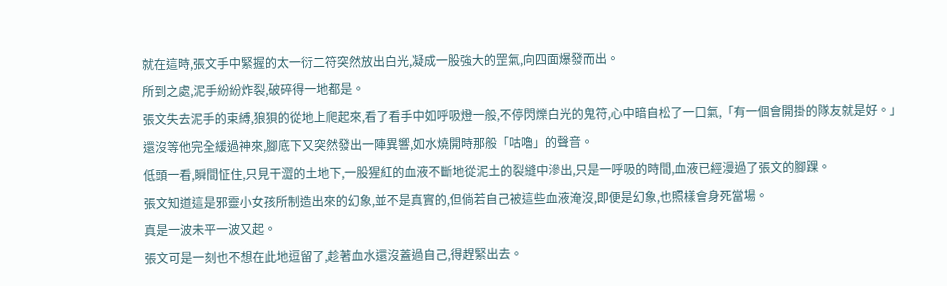就在這時,張文手中緊握的太一衍二符突然放出白光,凝成一股強大的罡氣,向四面爆發而出。
所到之處,泥手紛紛炸裂,破碎得一地都是。
張文失去泥手的束縛,狼狽的從地上爬起來,看了看手中如呼吸燈一般,不停閃爍白光的鬼符,心中暗自松了一口氣,「有一個會開掛的隊友就是好。」
還沒等他完全緩過神來,腳底下又突然發出一陣異響,如水燒開時那般「咕嚕」的聲音。
低頭一看,瞬間怔住,只見干澀的土地下,一股猩紅的血液不斷地從泥土的裂縫中滲出,只是一呼吸的時間,血液已經漫過了張文的腳踝。
張文知道這是邪靈小女孩所制造出來的幻象,並不是真實的,但倘若自己被這些血液淹沒,即便是幻象,也照樣會身死當場。
真是一波未平一波又起。
張文可是一刻也不想在此地逗留了,趁著血水還沒蓋過自己,得趕緊出去。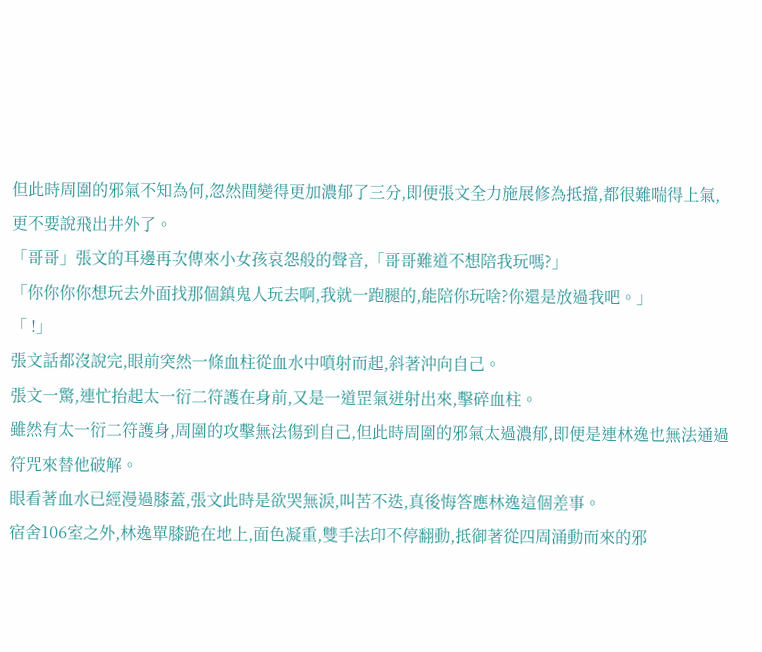但此時周圍的邪氣不知為何,忽然間變得更加濃郁了三分,即便張文全力施展修為抵擋,都很難喘得上氣,更不要說飛出井外了。
「哥哥」張文的耳邊再次傳來小女孩哀怨般的聲音,「哥哥難道不想陪我玩嗎?」
「你你你你想玩去外面找那個鎮鬼人玩去啊,我就一跑腿的,能陪你玩啥?你還是放過我吧。」
「 !」
張文話都沒說完,眼前突然一條血柱從血水中噴射而起,斜著沖向自己。
張文一驚,連忙抬起太一衍二符護在身前,又是一道罡氣迸射出來,擊碎血柱。
雖然有太一衍二符護身,周圍的攻擊無法傷到自己,但此時周圍的邪氣太過濃郁,即便是連林逸也無法通過符咒來替他破解。
眼看著血水已經漫過膝蓋,張文此時是欲哭無淚,叫苦不迭,真後悔答應林逸這個差事。
宿舍106室之外,林逸單膝跪在地上,面色凝重,雙手法印不停翻動,抵御著從四周涌動而來的邪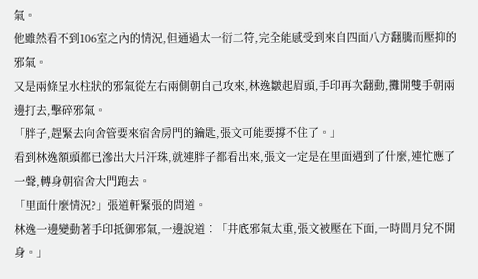氣。
他雖然看不到106室之內的情況,但通過太一衍二符,完全能感受到來自四面八方翻騰而壓抑的邪氣。
又是兩條呈水柱狀的邪氣從左右兩側朝自己攻來,林逸皺起眉頭,手印再次翻動,攤開雙手朝兩邊打去,擊碎邪氣。
「胖子,趕緊去向舍管要來宿舍房門的鑰匙,張文可能要撐不住了。」
看到林逸額頭都已滲出大片汗珠,就連胖子都看出來,張文一定是在里面遇到了什麼,連忙應了一聲,轉身朝宿舍大門跑去。
「里面什麼情況?」張道軒緊張的問道。
林逸一邊變動著手印抵御邪氣,一邊說道︰「井底邪氣太重,張文被壓在下面,一時間月兌不開身。」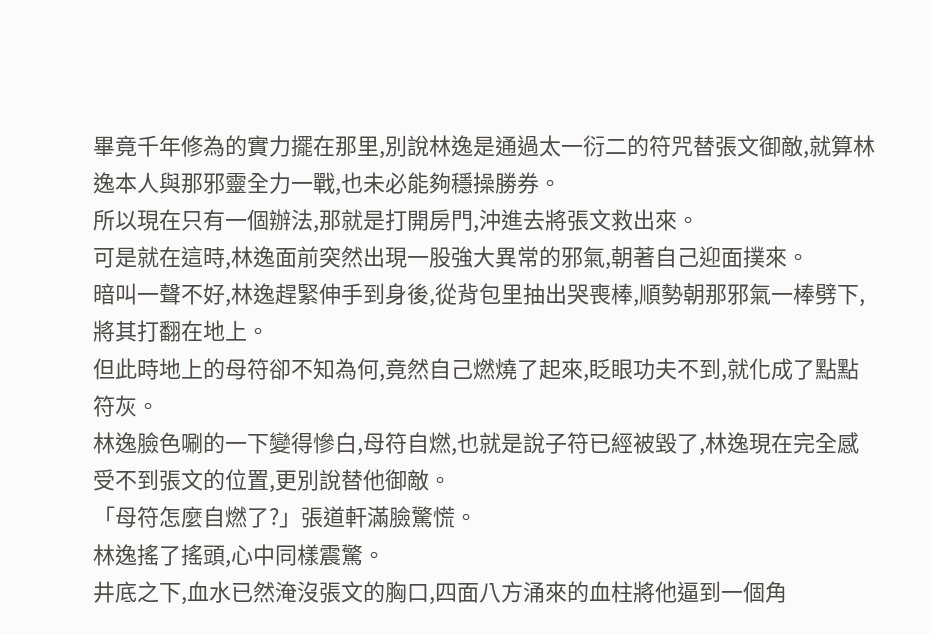畢竟千年修為的實力擺在那里,別說林逸是通過太一衍二的符咒替張文御敵,就算林逸本人與那邪靈全力一戰,也未必能夠穩操勝券。
所以現在只有一個辦法,那就是打開房門,沖進去將張文救出來。
可是就在這時,林逸面前突然出現一股強大異常的邪氣,朝著自己迎面撲來。
暗叫一聲不好,林逸趕緊伸手到身後,從背包里抽出哭喪棒,順勢朝那邪氣一棒劈下,將其打翻在地上。
但此時地上的母符卻不知為何,竟然自己燃燒了起來,眨眼功夫不到,就化成了點點符灰。
林逸臉色唰的一下變得慘白,母符自燃,也就是說子符已經被毀了,林逸現在完全感受不到張文的位置,更別說替他御敵。
「母符怎麼自燃了?」張道軒滿臉驚慌。
林逸搖了搖頭,心中同樣震驚。
井底之下,血水已然淹沒張文的胸口,四面八方涌來的血柱將他逼到一個角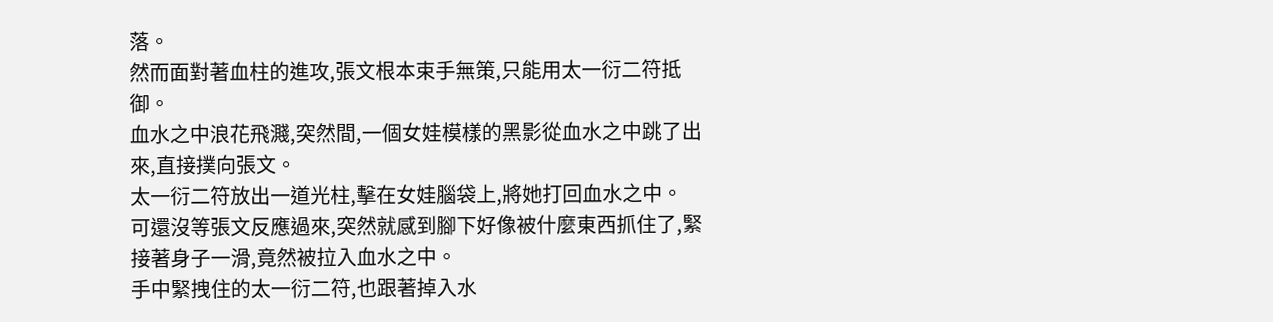落。
然而面對著血柱的進攻,張文根本束手無策,只能用太一衍二符抵御。
血水之中浪花飛濺,突然間,一個女娃模樣的黑影從血水之中跳了出來,直接撲向張文。
太一衍二符放出一道光柱,擊在女娃腦袋上,將她打回血水之中。
可還沒等張文反應過來,突然就感到腳下好像被什麼東西抓住了,緊接著身子一滑,竟然被拉入血水之中。
手中緊拽住的太一衍二符,也跟著掉入水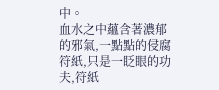中。
血水之中蘊含著濃郁的邪氣,一點點的侵腐符紙,只是一眨眼的功夫,符紙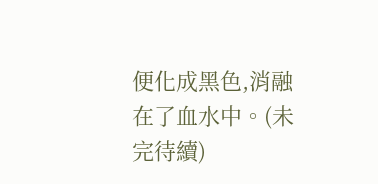便化成黑色,消融在了血水中。(未完待續)